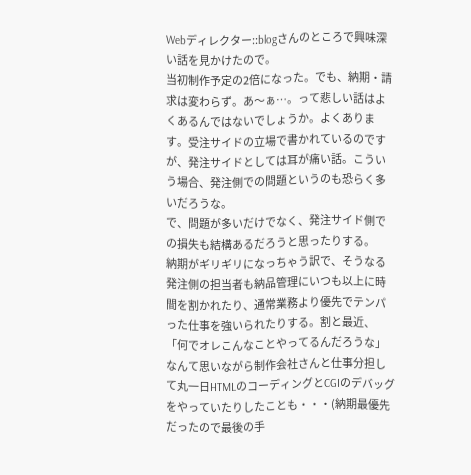Webディレクター::blogさんのところで興味深い話を見かけたので。
当初制作予定の2倍になった。でも、納期・請求は変わらず。あ〜ぁ…。って悲しい話はよくあるんではないでしょうか。よくあります。受注サイドの立場で書かれているのですが、発注サイドとしては耳が痛い話。こういう場合、発注側での問題というのも恐らく多いだろうな。
で、問題が多いだけでなく、発注サイド側での損失も結構あるだろうと思ったりする。
納期がギリギリになっちゃう訳で、そうなる発注側の担当者も納品管理にいつも以上に時間を割かれたり、通常業務より優先でテンパった仕事を強いられたりする。割と最近、「何でオレこんなことやってるんだろうな」なんて思いながら制作会社さんと仕事分担して丸一日HTMLのコーディングとCGIのデバッグをやっていたりしたことも・・・(納期最優先だったので最後の手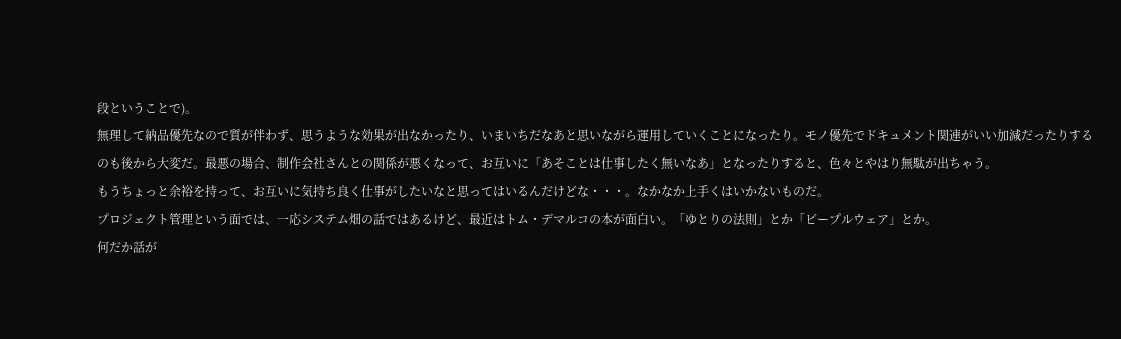段ということで)。
無理して納品優先なので質が伴わず、思うような効果が出なかったり、いまいちだなあと思いながら運用していくことになったり。モノ優先でドキュメント関連がいい加減だったりするのも後から大変だ。最悪の場合、制作会社さんとの関係が悪くなって、お互いに「あそことは仕事したく無いなあ」となったりすると、色々とやはり無駄が出ちゃう。
もうちょっと余裕を持って、お互いに気持ち良く仕事がしたいなと思ってはいるんだけどな・・・。なかなか上手くはいかないものだ。
プロジェクト管理という面では、一応システム畑の話ではあるけど、最近はトム・デマルコの本が面白い。「ゆとりの法則」とか「ピープルウェア」とか。
何だか話が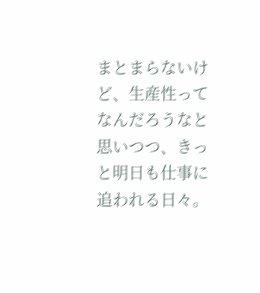まとまらないけど、生産性ってなんだろうなと思いつつ、きっと明日も仕事に追われる日々。